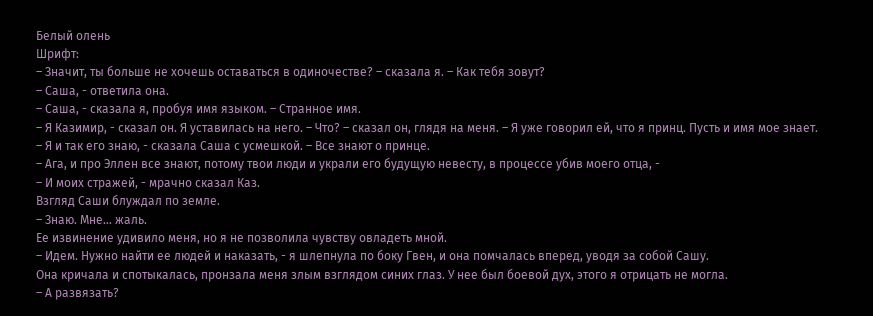Белый олень
Шрифт:
– Значит, ты больше не хочешь оставаться в одиночестве? – сказала я. – Как тебя зовут?
– Саша, - ответила она.
– Саша, - сказала я, пробуя имя языком. – Странное имя.
– Я Казимир, - сказал он. Я уставилась на него. – Что? – сказал он, глядя на меня. – Я уже говорил ей, что я принц. Пусть и имя мое знает.
– Я и так его знаю, - сказала Саша с усмешкой. – Все знают о принце.
– Ага, и про Эллен все знают, потому твои люди и украли его будущую невесту, в процессе убив моего отца, -
– И моих стражей, - мрачно сказал Каз.
Взгляд Саши блуждал по земле.
– Знаю. Мне… жаль.
Ее извинение удивило меня, но я не позволила чувству овладеть мной.
– Идем. Нужно найти ее людей и наказать, - я шлепнула по боку Гвен, и она помчалась вперед, уводя за собой Сашу.
Она кричала и спотыкалась, пронзала меня злым взглядом синих глаз. У нее был боевой дух, этого я отрицать не могла.
– А развязать?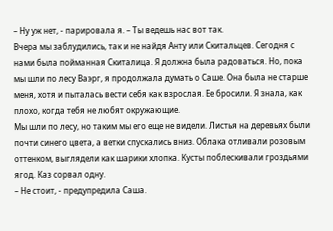– Ну уж нет, - парировала я. – Ты ведешь нас вот так.
Вчера мы заблудились, так и не найдя Анту или Скитальцев. Сегодня с нами была пойманная Скиталица. Я должна была радоваться. Но, пока мы шли по лесу Ваэрг, я продолжала думать о Саше. Она была не старше меня, хотя и пыталась вести себя как взрослая. Ее бросили. Я знала, как плохо, когда тебя не любят окружающие.
Мы шли по лесу, но таким мы его еще не видели. Листья на деревьях были почти синего цвета, а ветки спускались вниз. Облака отливали розовым оттенком, выглядели как шарики хлопка. Кусты поблескивали гроздьями ягод. Каз сорвал одну.
– Не стоит, - предупредила Саша.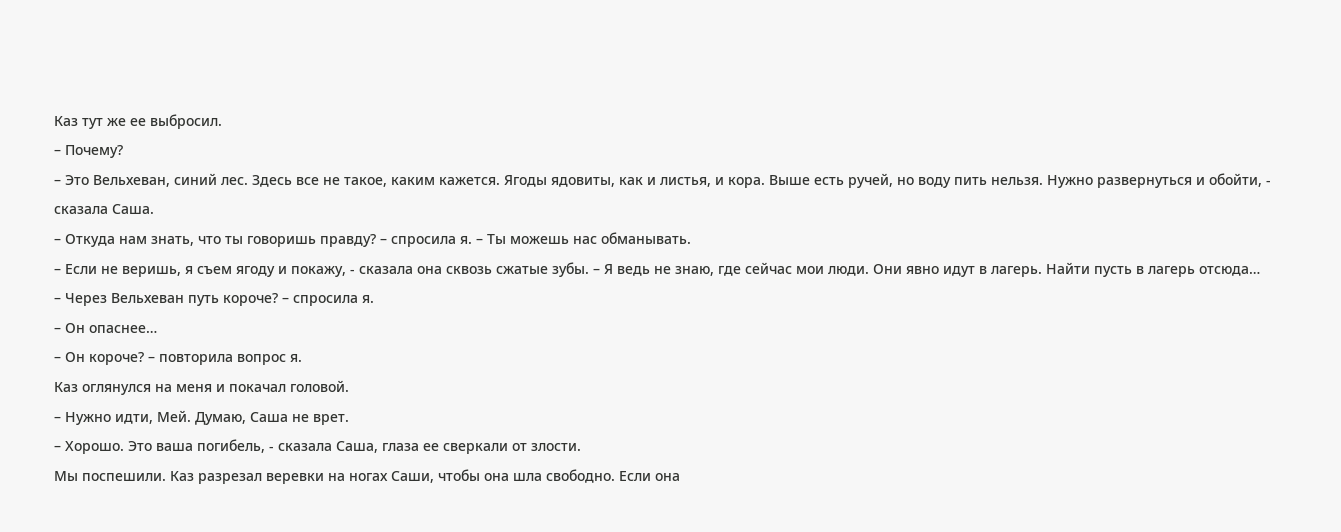Каз тут же ее выбросил.
– Почему?
– Это Вельхеван, синий лес. Здесь все не такое, каким кажется. Ягоды ядовиты, как и листья, и кора. Выше есть ручей, но воду пить нельзя. Нужно развернуться и обойти, - сказала Саша.
– Откуда нам знать, что ты говоришь правду? – спросила я. – Ты можешь нас обманывать.
– Если не веришь, я съем ягоду и покажу, - сказала она сквозь сжатые зубы. – Я ведь не знаю, где сейчас мои люди. Они явно идут в лагерь. Найти пусть в лагерь отсюда…
– Через Вельхеван путь короче? – спросила я.
– Он опаснее…
– Он короче? – повторила вопрос я.
Каз оглянулся на меня и покачал головой.
– Нужно идти, Мей. Думаю, Саша не врет.
– Хорошо. Это ваша погибель, - сказала Саша, глаза ее сверкали от злости.
Мы поспешили. Каз разрезал веревки на ногах Саши, чтобы она шла свободно. Если она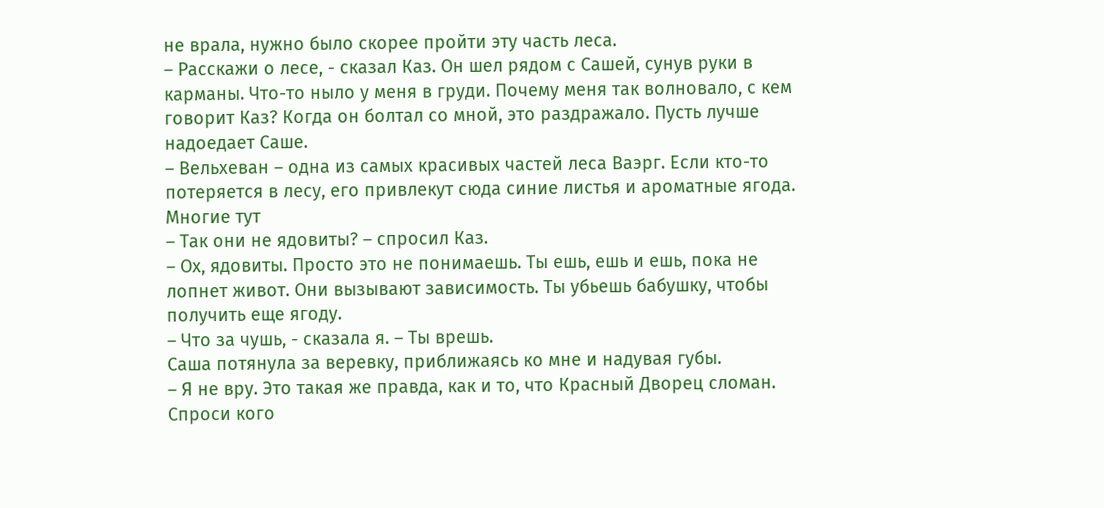не врала, нужно было скорее пройти эту часть леса.
– Расскажи о лесе, - сказал Каз. Он шел рядом с Сашей, сунув руки в карманы. Что-то ныло у меня в груди. Почему меня так волновало, с кем говорит Каз? Когда он болтал со мной, это раздражало. Пусть лучше надоедает Саше.
– Вельхеван – одна из самых красивых частей леса Ваэрг. Если кто-то потеряется в лесу, его привлекут сюда синие листья и ароматные ягода. Многие тут
– Так они не ядовиты? – спросил Каз.
– Ох, ядовиты. Просто это не понимаешь. Ты ешь, ешь и ешь, пока не лопнет живот. Они вызывают зависимость. Ты убьешь бабушку, чтобы получить еще ягоду.
– Что за чушь, - сказала я. – Ты врешь.
Саша потянула за веревку, приближаясь ко мне и надувая губы.
– Я не вру. Это такая же правда, как и то, что Красный Дворец сломан. Спроси кого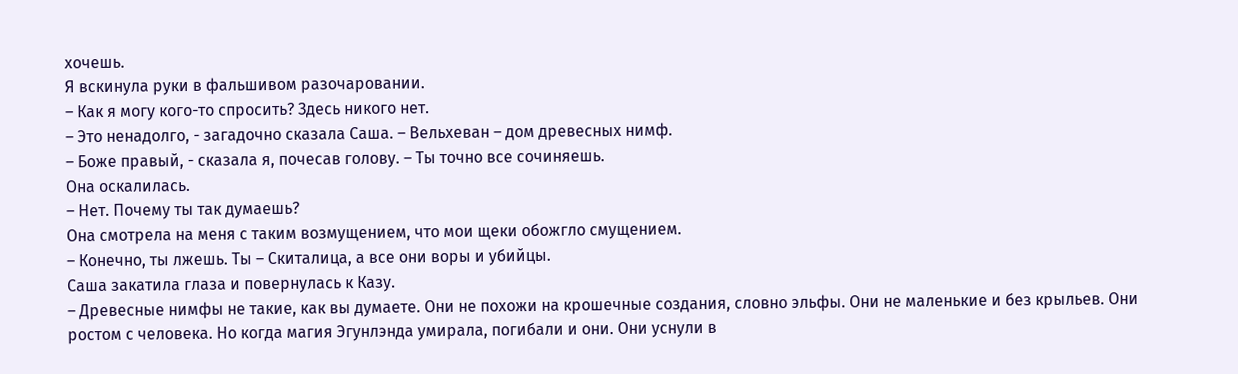хочешь.
Я вскинула руки в фальшивом разочаровании.
– Как я могу кого-то спросить? Здесь никого нет.
– Это ненадолго, - загадочно сказала Саша. – Вельхеван – дом древесных нимф.
– Боже правый, - сказала я, почесав голову. – Ты точно все сочиняешь.
Она оскалилась.
– Нет. Почему ты так думаешь?
Она смотрела на меня с таким возмущением, что мои щеки обожгло смущением.
– Конечно, ты лжешь. Ты – Скиталица, а все они воры и убийцы.
Саша закатила глаза и повернулась к Казу.
– Древесные нимфы не такие, как вы думаете. Они не похожи на крошечные создания, словно эльфы. Они не маленькие и без крыльев. Они ростом с человека. Но когда магия Эгунлэнда умирала, погибали и они. Они уснули в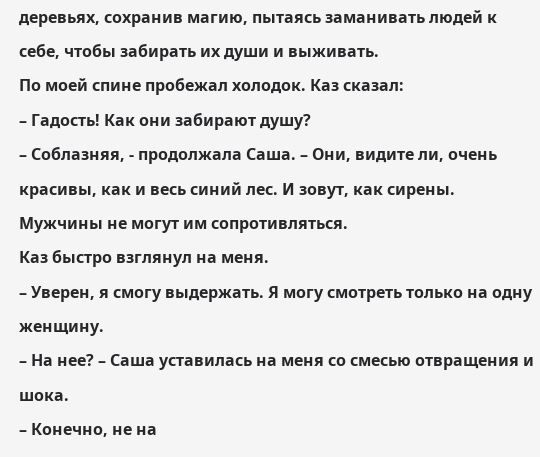деревьях, сохранив магию, пытаясь заманивать людей к себе, чтобы забирать их души и выживать.
По моей спине пробежал холодок. Каз сказал:
– Гадость! Как они забирают душу?
– Соблазняя, - продолжала Саша. – Они, видите ли, очень красивы, как и весь синий лес. И зовут, как сирены. Мужчины не могут им сопротивляться.
Каз быстро взглянул на меня.
– Уверен, я смогу выдержать. Я могу смотреть только на одну женщину.
– На нее? – Саша уставилась на меня со смесью отвращения и шока.
– Конечно, не на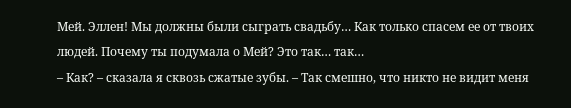Мей. Эллен! Мы должны были сыграть свадьбу… Как только спасем ее от твоих людей. Почему ты подумала о Мей? Это так… так…
– Как? – сказала я сквозь сжатые зубы. – Так смешно, что никто не видит меня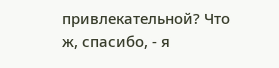привлекательной? Что ж, спасибо, - я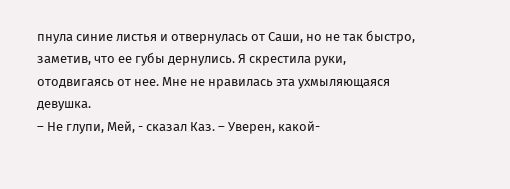пнула синие листья и отвернулась от Саши, но не так быстро, заметив, что ее губы дернулись. Я скрестила руки, отодвигаясь от нее. Мне не нравилась эта ухмыляющаяся девушка.
– Не глупи, Мей, - сказал Каз. – Уверен, какой-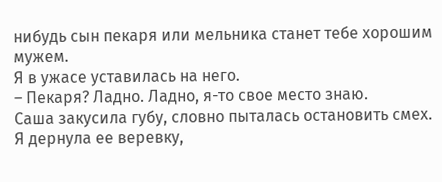нибудь сын пекаря или мельника станет тебе хорошим мужем.
Я в ужасе уставилась на него.
– Пекаря? Ладно. Ладно, я-то свое место знаю.
Саша закусила губу, словно пыталась остановить смех. Я дернула ее веревку,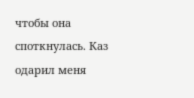чтобы она споткнулась. Каз одарил меня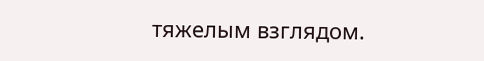тяжелым взглядом.